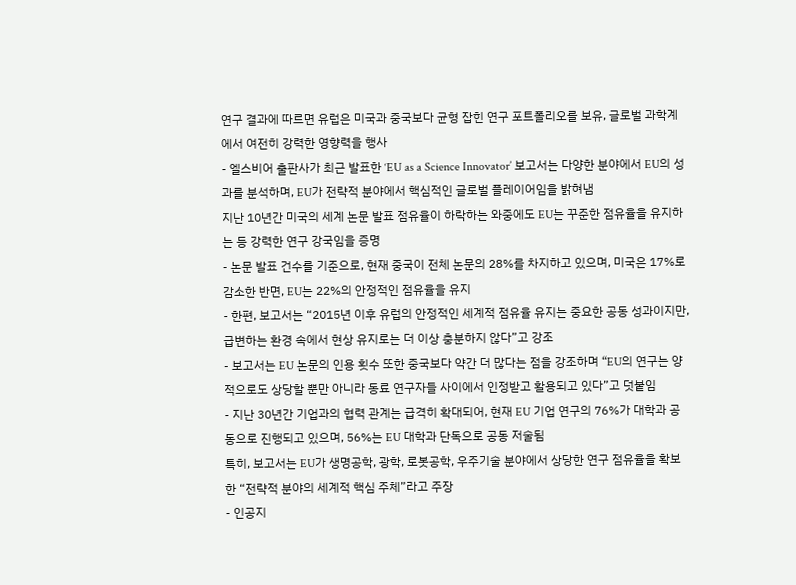연구 결과에 따르면 유럽은 미국과 중국보다 균형 잡힌 연구 포트폴리오를 보유, 글로벌 과학계에서 여전히 강력한 영향력을 행사
- 엘스비어 출판사가 최근 발표한 ‘EU as a Science Innovator’ 보고서는 다양한 분야에서 EU의 성과를 분석하며, EU가 전략적 분야에서 핵심적인 글로벌 플레이어임을 밝혀냄
지난 10년간 미국의 세계 논문 발표 점유율이 하락하는 와중에도 EU는 꾸준한 점유율을 유지하는 등 강력한 연구 강국임을 증명
- 논문 발표 건수를 기준으로, 현재 중국이 전체 논문의 28%를 차지하고 있으며, 미국은 17%로 감소한 반면, EU는 22%의 안정적인 점유율을 유지
- 한편, 보고서는 “2015년 이후 유럽의 안정적인 세계적 점유율 유지는 중요한 공동 성과이지만, 급변하는 환경 속에서 현상 유지로는 더 이상 충분하지 않다”고 강조
- 보고서는 EU 논문의 인용 횟수 또한 중국보다 약간 더 많다는 점을 강조하며 “EU의 연구는 양적으로도 상당할 뿐만 아니라 동료 연구자들 사이에서 인정받고 활용되고 있다”고 덧붙임
- 지난 30년간 기업과의 협력 관계는 급격히 확대되어, 현재 EU 기업 연구의 76%가 대학과 공동으로 진행되고 있으며, 56%는 EU 대학과 단독으로 공동 저술됨
특히, 보고서는 EU가 생명공학, 광학, 로봇공학, 우주기술 분야에서 상당한 연구 점유율을 확보한 “전략적 분야의 세계적 핵심 주체”라고 주장
- 인공지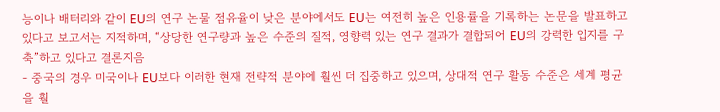능이나 배터리와 같이 EU의 연구 논물 점유율이 낮은 분야에서도 EU는 여전히 높은 인용률을 기록하는 논문을 발표하고 있다고 보고서는 지적하며, “상당한 연구량과 높은 수준의 질적, 영향력 있는 연구 결과가 결합되어 EU의 강력한 입지를 구축”하고 있다고 결론지음
- 중국의 경우 미국이나 EU보다 이러한 현재 전략적 분야에 훨씬 더 집중하고 있으며, 상대적 연구 활동 수준은 세계 평균을 훨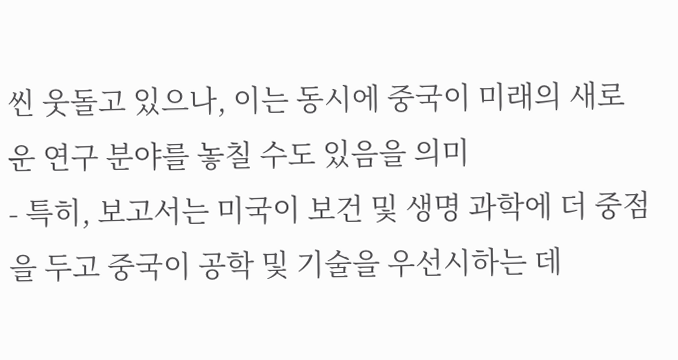씬 웃돌고 있으나, 이는 동시에 중국이 미래의 새로운 연구 분야를 놓칠 수도 있음을 의미
- 특히, 보고서는 미국이 보건 및 생명 과학에 더 중점을 두고 중국이 공학 및 기술을 우선시하는 데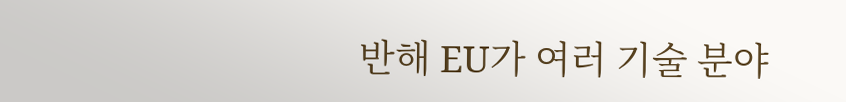반해 EU가 여러 기술 분야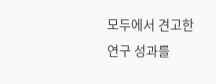모두에서 견고한 연구 성과를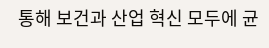통해 보건과 산업 혁신 모두에 균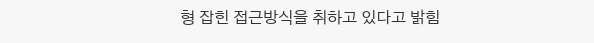형 잡힌 접근방식을 취하고 있다고 밝힘